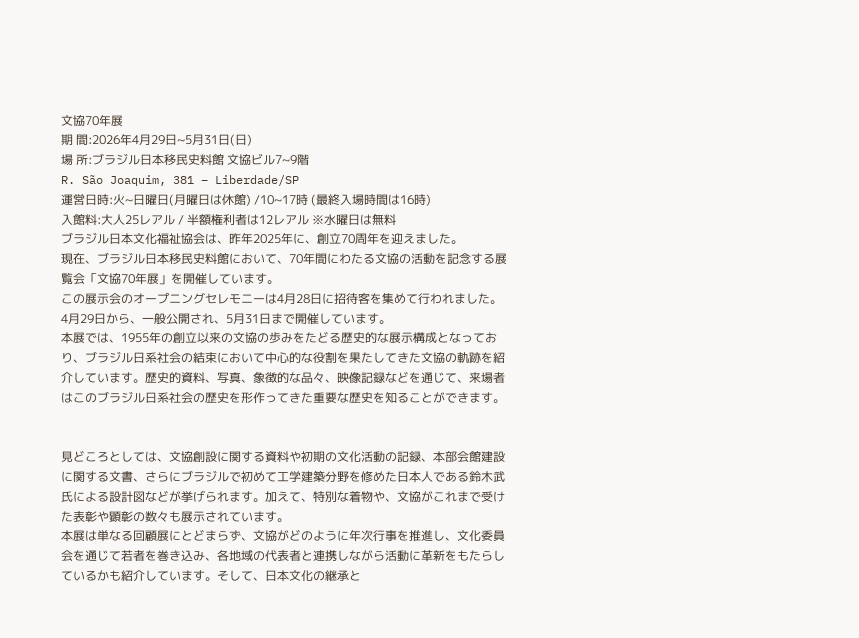文協70年展
期 間:2026年4月29日~5月31日(日)
場 所:ブラジル日本移民史料館 文協ビル7~9階
R. São Joaquim, 381 – Liberdade/SP
運営日時:火~日曜日(月曜日は休館) /10~17時 (最終入場時間は16時)
入館料:大人25レアル / 半額権利者は12レアル ※水曜日は無料
ブラジル日本文化福祉協会は、昨年2025年に、創立70周年を迎えました。
現在、ブラジル日本移民史料館において、70年間にわたる文協の活動を記念する展覧会「文協70年展」を開催しています。
この展示会のオープニングセレモニーは4月28日に招待客を集めて行われました。4月29日から、一般公開され、5月31日まで開催しています。
本展では、1955年の創立以来の文協の歩みをたどる歴史的な展示構成となっており、ブラジル日系社会の結束において中心的な役割を果たしてきた文協の軌跡を紹介しています。歴史的資料、写真、象徴的な品々、映像記録などを通じて、来場者はこのブラジル日系社会の歴史を形作ってきた重要な歴史を知ることができます。


見どころとしては、文協創設に関する資料や初期の文化活動の記録、本部会館建設に関する文書、さらにブラジルで初めて工学建築分野を修めた日本人である鈴木武氏による設計図などが挙げられます。加えて、特別な着物や、文協がこれまで受けた表彰や顕彰の数々も展示されています。
本展は単なる回顧展にとどまらず、文協がどのように年次行事を推進し、文化委員会を通じて若者を巻き込み、各地域の代表者と連携しながら活動に革新をもたらしているかも紹介しています。そして、日本文化の継承と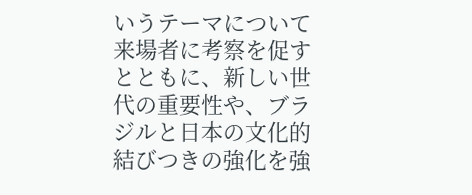いうテーマについて来場者に考察を促すとともに、新しい世代の重要性や、ブラジルと日本の文化的結びつきの強化を強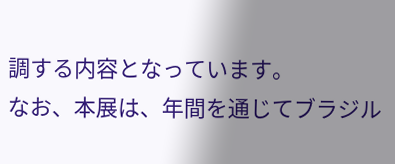調する内容となっています。
なお、本展は、年間を通じてブラジル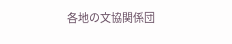各地の文協関係団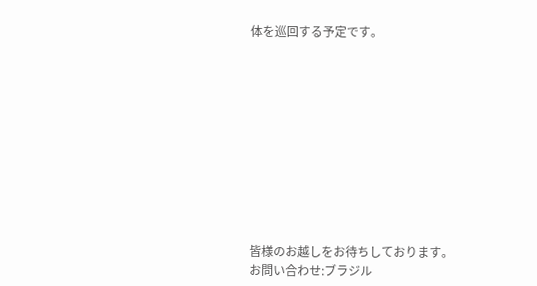体を巡回する予定です。











皆様のお越しをお待ちしております。
お問い合わせ:ブラジル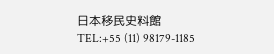日本移民史料館
TEL:+55 (11) 98179-1185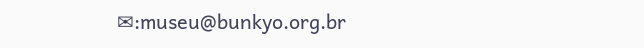✉:museu@bunkyo.org.br